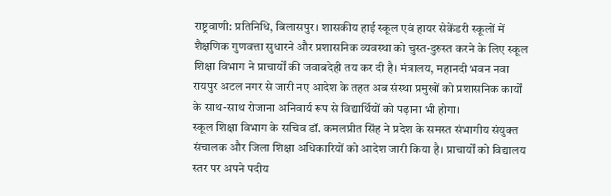राष्ट्रवाणी: प्रतिनिधि, बिलासपुर। शासकीय हाई स्कूल एवं हायर सेकेंडरी स्कूलों में शैक्षणिक गुणवत्ता सुधारने और प्रशासनिक व्यवस्था को चुस्त-दुरुस्त करने के लिए स्कूल शिक्षा विभाग ने प्राचार्यों की जवाबदेही तय कर दी है। मंत्रालय, महानदी भवन नवा रायपुर अटल नगर से जारी नए आदेश के तहत अब संस्था प्रमुखों को प्रशासनिक कार्यों के साथ-साथ रोजाना अनिवार्य रूप से विद्यार्थियों को पढ़ाना भी होगा।
स्कूल शिक्षा विभाग के सचिव डॉ. कमलप्रीत सिंह ने प्रदेश के समस्त संभागीय संयुक्त संचालक और जिला शिक्षा अधिकारियों को आदेश जारी किया है। प्राचार्यों को विद्यालय स्तर पर अपने पदीय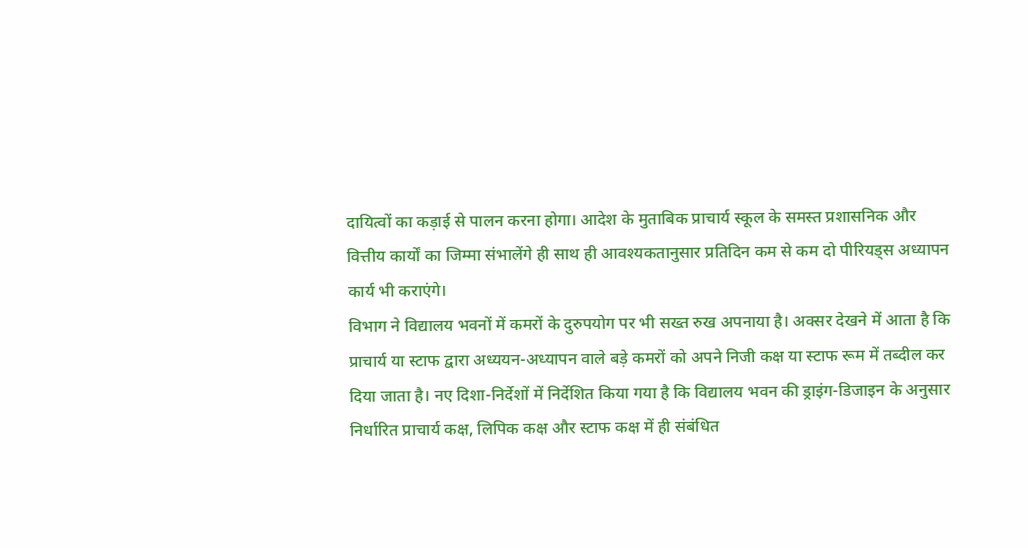दायित्वों का कड़ाई से पालन करना होगा। आदेश के मुताबिक प्राचार्य स्कूल के समस्त प्रशासनिक और वित्तीय कार्यों का जिम्मा संभालेंगे ही साथ ही आवश्यकतानुसार प्रतिदिन कम से कम दो पीरियड्स अध्यापन कार्य भी कराएंगे।
विभाग ने विद्यालय भवनों में कमरों के दुरुपयोग पर भी सख्त रुख अपनाया है। अक्सर देखने में आता है कि प्राचार्य या स्टाफ द्वारा अध्ययन-अध्यापन वाले बड़े कमरों को अपने निजी कक्ष या स्टाफ रूम में तब्दील कर दिया जाता है। नए दिशा-निर्देशों में निर्देशित किया गया है कि विद्यालय भवन की ड्राइंग-डिजाइन के अनुसार निर्धारित प्राचार्य कक्ष, लिपिक कक्ष और स्टाफ कक्ष में ही संबंधित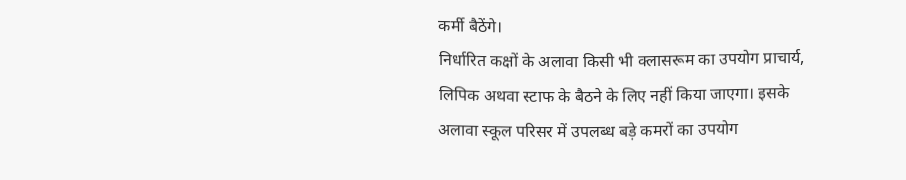कर्मी बैठेंगे।
निर्धारित कक्षों के अलावा किसी भी क्लासरूम का उपयोग प्राचार्य, लिपिक अथवा स्टाफ के बैठने के लिए नहीं किया जाएगा। इसके अलावा स्कूल परिसर में उपलब्ध बड़े कमरों का उपयोग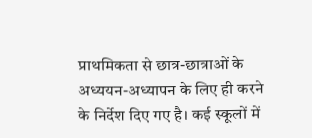प्राथमिकता से छात्र-छात्राओं के अध्ययन-अध्यापन के लिए ही करने के निर्देश दिए गए है। कई स्कूलों में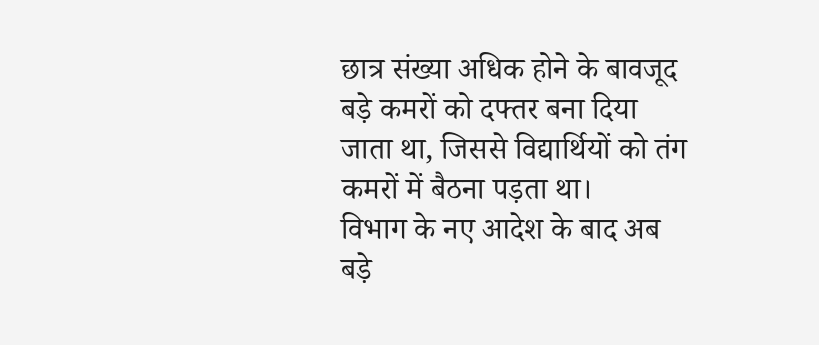छात्र संख्या अधिक होने के बावजूद बड़े कमरों को दफ्तर बना दिया जाता था, जिससे विद्यार्थियों को तंग कमरों में बैठना पड़ता था।
विभाग के नए आदेश के बाद अब बड़े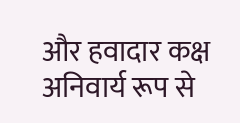और हवादार कक्ष अनिवार्य रूप से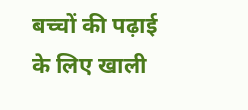बच्चों की पढ़ाई के लिए खाली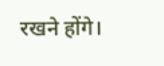रखने होंगे।